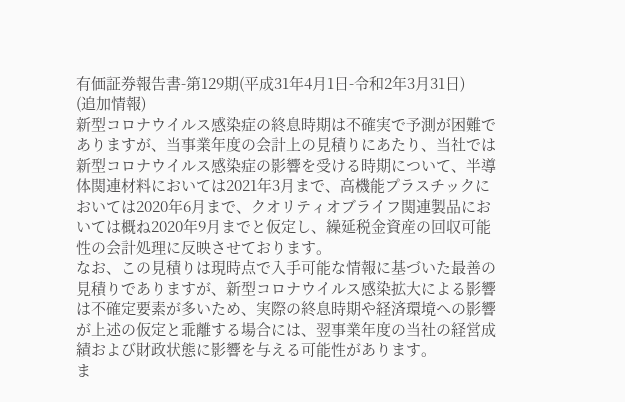有価証券報告書-第129期(平成31年4月1日-令和2年3月31日)
(追加情報)
新型コロナウイルス感染症の終息時期は不確実で予測が困難でありますが、当事業年度の会計上の見積りにあたり、当社では新型コロナウイルス感染症の影響を受ける時期について、半導体関連材料においては2021年3月まで、高機能プラスチックにおいては2020年6月まで、クオリティオブライフ関連製品においては概ね2020年9月までと仮定し、繰延税金資産の回収可能性の会計処理に反映させております。
なお、この見積りは現時点で入手可能な情報に基づいた最善の見積りでありますが、新型コロナウイルス感染拡大による影響は不確定要素が多いため、実際の終息時期や経済環境への影響が上述の仮定と乖離する場合には、翌事業年度の当社の経営成績および財政状態に影響を与える可能性があります。
ま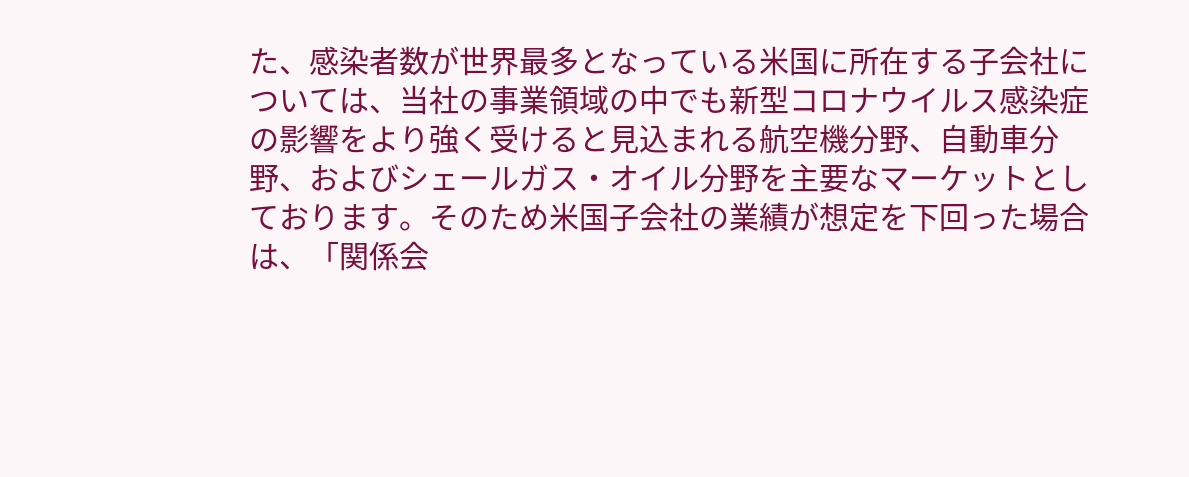た、感染者数が世界最多となっている米国に所在する子会社については、当社の事業領域の中でも新型コロナウイルス感染症の影響をより強く受けると見込まれる航空機分野、自動車分野、およびシェールガス・オイル分野を主要なマーケットとしております。そのため米国子会社の業績が想定を下回った場合は、「関係会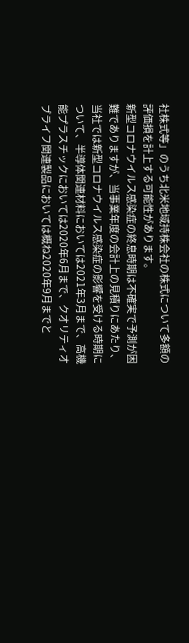社株式等」のうち北米地域持株会社の株式について多額の評価損を計上する可能性があります。
新型コロナウイルス感染症の終息時期は不確実で予測が困難でありますが、当事業年度の会計上の見積りにあたり、当社では新型コロナウイルス感染症の影響を受ける時期について、半導体関連材料においては2021年3月まで、高機能プラスチックにおいては2020年6月まで、クオリティオブライフ関連製品においては概ね2020年9月までと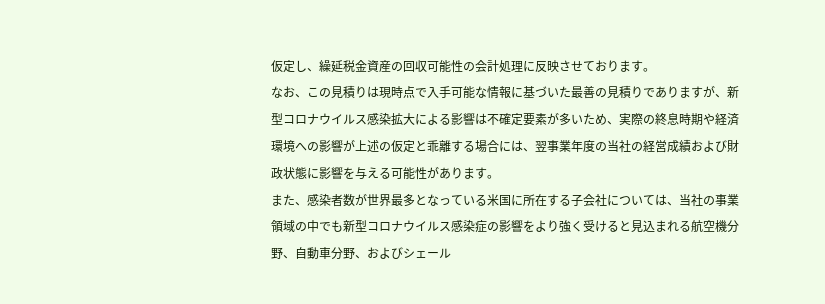仮定し、繰延税金資産の回収可能性の会計処理に反映させております。
なお、この見積りは現時点で入手可能な情報に基づいた最善の見積りでありますが、新型コロナウイルス感染拡大による影響は不確定要素が多いため、実際の終息時期や経済環境への影響が上述の仮定と乖離する場合には、翌事業年度の当社の経営成績および財政状態に影響を与える可能性があります。
また、感染者数が世界最多となっている米国に所在する子会社については、当社の事業領域の中でも新型コロナウイルス感染症の影響をより強く受けると見込まれる航空機分野、自動車分野、およびシェール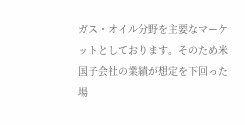ガス・オイル分野を主要なマーケットとしております。そのため米国子会社の業績が想定を下回った場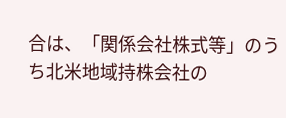合は、「関係会社株式等」のうち北米地域持株会社の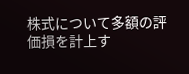株式について多額の評価損を計上す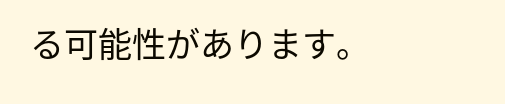る可能性があります。